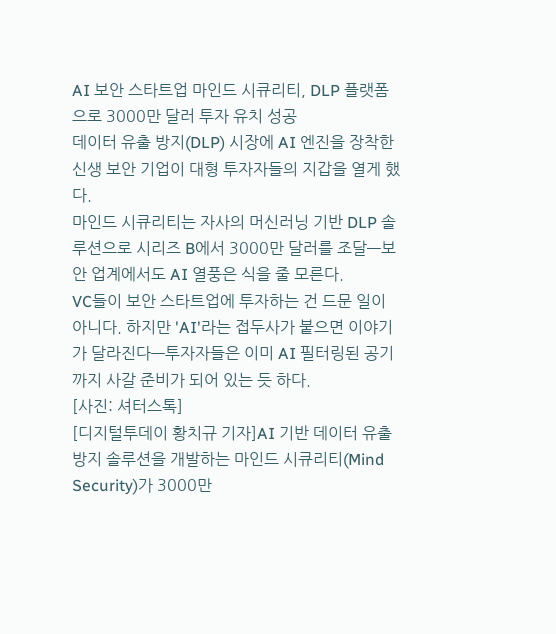AI 보안 스타트업 마인드 시큐리티, DLP 플랫폼으로 3000만 달러 투자 유치 성공
데이터 유출 방지(DLP) 시장에 AI 엔진을 장착한 신생 보안 기업이 대형 투자자들의 지갑을 열게 했다.
마인드 시큐리티는 자사의 머신러닝 기반 DLP 솔루션으로 시리즈 B에서 3000만 달러를 조달—보안 업계에서도 AI 열풍은 식을 줄 모른다.
VC들이 보안 스타트업에 투자하는 건 드문 일이 아니다. 하지만 'AI'라는 접두사가 붙으면 이야기가 달라진다—투자자들은 이미 AI 필터링된 공기까지 사갈 준비가 되어 있는 듯 하다.
[사진: 셔터스톡]
[디지털투데이 황치규 기자]AI 기반 데이터 유출 방지 솔루션을 개발하는 마인드 시큐리티(Mind Security)가 3000만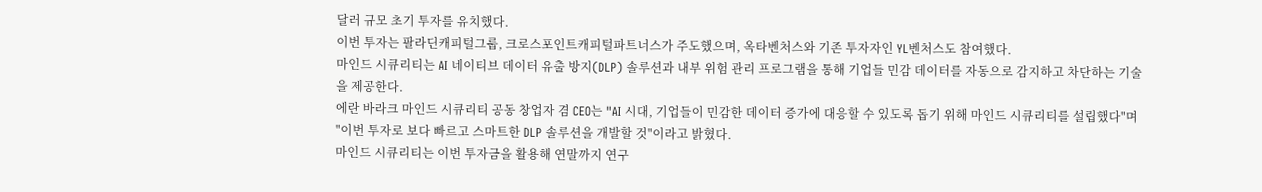달러 규모 초기 투자를 유치했다.
이번 투자는 팔라딘캐피털그룹, 크로스포인트캐피털파트너스가 주도했으며, 옥타벤처스와 기존 투자자인 YL벤처스도 참여했다.
마인드 시큐리티는 AI 네이티브 데이터 유출 방지(DLP) 솔루션과 내부 위험 관리 프로그램을 통해 기업들 민감 데이터를 자동으로 감지하고 차단하는 기술을 제공한다.
에란 바라크 마인드 시큐리티 공동 창업자 겸 CEO는 "AI 시대, 기업들이 민감한 데이터 증가에 대응할 수 있도록 돕기 위해 마인드 시큐리티를 설립했다"며 "이번 투자로 보다 빠르고 스마트한 DLP 솔루션을 개발할 것"이라고 밝혔다.
마인드 시큐리티는 이번 투자금을 활용해 연말까지 연구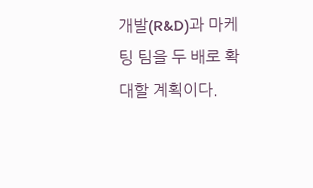개발(R&D)과 마케팅 팀을 두 배로 확대할 계획이다.